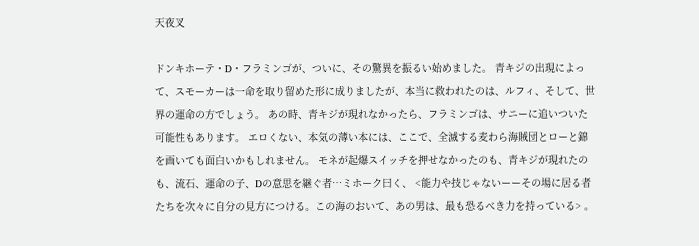天夜叉

ドンキホーテ・D・フラミンゴが、ついに、その驚異を振るい始めました。 青キジの出現によって、スモーカーは一命を取り留めた形に成りましたが、本当に救われたのは、ルフィ、そして、世界の運命の方でしょう。 あの時、青キジが現れなかったら、フラミンゴは、サニーに追いついた可能性もあります。 エロくない、本気の薄い本には、ここで、全滅する麦わら海賊団とローと錦を画いても面白いかもしれません。 モネが起爆スイッチを押せなかったのも、青キジが現れたのも、流石、運命の子、Dの意思を継ぐ者…ミホーク曰く、 <能力や技じゃないーーその場に居る者たちを次々に自分の見方につける。この海のおいて、あの男は、最も恐るべき力を持っている> 。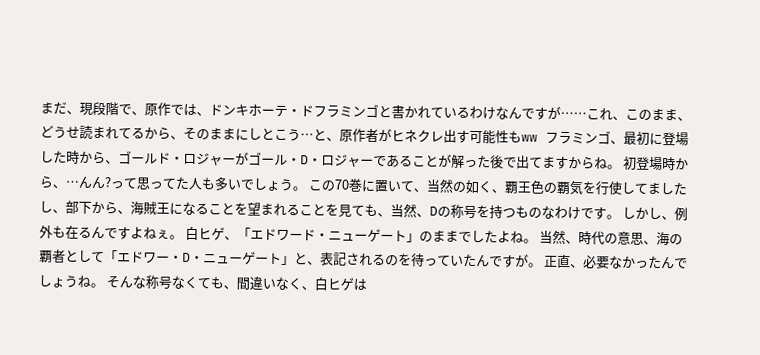まだ、現段階で、原作では、ドンキホーテ・ドフラミンゴと書かれているわけなんですが……これ、このまま、どうせ読まれてるから、そのままにしとこう…と、原作者がヒネクレ出す可能性もww フラミンゴ、最初に登場した時から、ゴールド・ロジャーがゴール・D・ロジャーであることが解った後で出てますからね。 初登場時から、…んん?って思ってた人も多いでしょう。 この70巻に置いて、当然の如く、覇王色の覇気を行使してましたし、部下から、海賊王になることを望まれることを見ても、当然、Dの称号を持つものなわけです。 しかし、例外も在るんですよねぇ。 白ヒゲ、「エドワード・ニューゲート」のままでしたよね。 当然、時代の意思、海の覇者として「エドワー・D・ニューゲート」と、表記されるのを待っていたんですが。 正直、必要なかったんでしょうね。 そんな称号なくても、間違いなく、白ヒゲは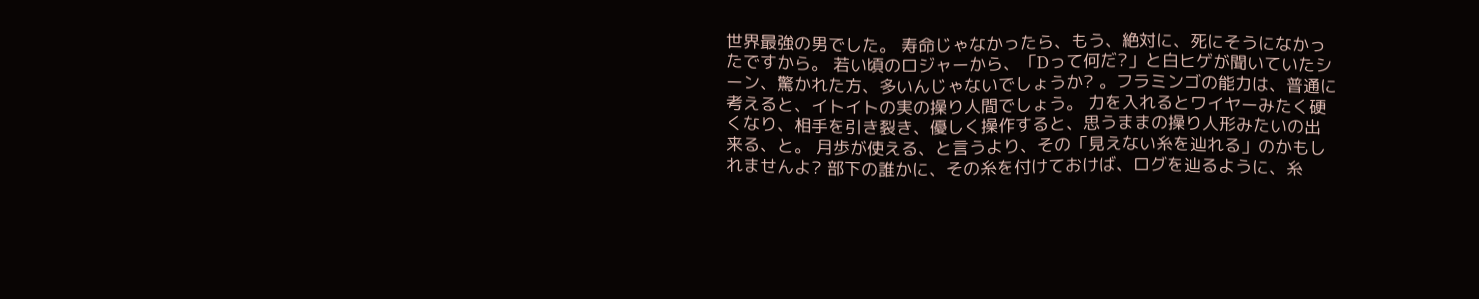世界最強の男でした。 寿命じゃなかったら、もう、絶対に、死にそうになかったですから。 若い頃のロジャーから、「Dって何だ?」と白ヒゲが聞いていたシーン、驚かれた方、多いんじゃないでしょうか? 。フラミンゴの能力は、普通に考えると、イトイトの実の操り人間でしょう。 力を入れるとワイヤーみたく硬くなり、相手を引き裂き、優しく操作すると、思うままの操り人形みたいの出来る、と。 月歩が使える、と言うより、その「見えない糸を辿れる」のかもしれませんよ? 部下の誰かに、その糸を付けておけば、ログを辿るように、糸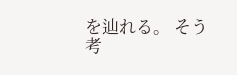を辿れる。 そう考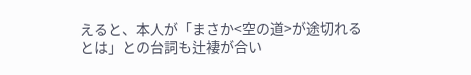えると、本人が「まさか<空の道>が途切れるとは」との台詞も辻褄が合い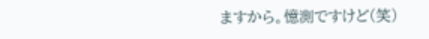ますから。憶測ですけど(笑)